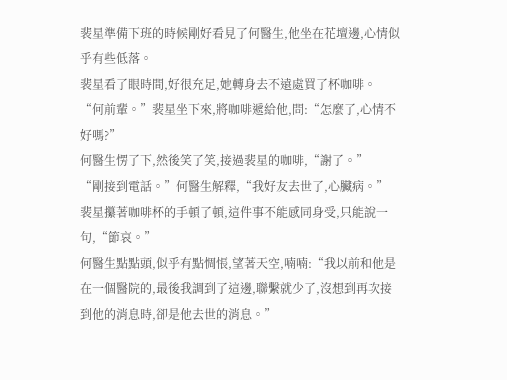裴星準備下班的時候剛好看見了何醫生,他坐在花壇邊,心情似乎有些低落。
裴星看了眼時間,好很充足,她轉身去不遠處買了杯咖啡。
“何前輩。”裴星坐下來,將咖啡遞給他,問:“怎麼了,心情不好嗎?”
何醫生愣了下,然後笑了笑,接過裴星的咖啡,“謝了。”
“剛接到電話。”何醫生解釋,“我好友去世了,心臟病。”
裴星攥著咖啡杯的手頓了頓,這件事不能感同身受,只能說一句,“節哀。”
何醫生點點頭,似乎有點惆悵,望著天空,喃喃:“我以前和他是在一個醫院的,最後我調到了這邊,聯繫就少了,沒想到再次接到他的消息時,卻是他去世的消息。”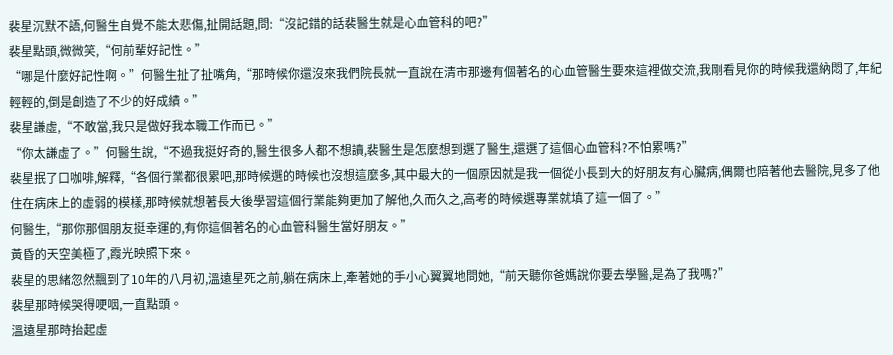裴星沉默不語,何醫生自覺不能太悲傷,扯開話題,問:“沒記錯的話裴醫生就是心血管科的吧?”
裴星點頭,微微笑,“何前輩好記性。”
“哪是什麼好記性啊。”何醫生扯了扯嘴角,“那時候你還沒來我們院長就一直說在清市那邊有個著名的心血管醫生要來這裡做交流,我剛看見你的時候我還納悶了,年紀輕輕的,倒是創造了不少的好成績。”
裴星謙虛,“不敢當,我只是做好我本職工作而已。”
“你太謙虛了。”何醫生說,“不過我挺好奇的,醫生很多人都不想讀,裴醫生是怎麼想到選了醫生,還選了這個心血管科?不怕累嗎?”
裴星抿了口咖啡,解釋,“各個行業都很累吧,那時候選的時候也沒想這麼多,其中最大的一個原因就是我一個從小長到大的好朋友有心臟病,偶爾也陪著他去醫院,見多了他住在病床上的虛弱的模樣,那時候就想著長大後學習這個行業能夠更加了解他,久而久之,高考的時候選專業就填了這一個了。”
何醫生,“那你那個朋友挺幸運的,有你這個著名的心血管科醫生當好朋友。”
黃昏的天空美極了,霞光映照下來。
裴星的思緒忽然飄到了10年的八月初,溫遠星死之前,躺在病床上,牽著她的手小心翼翼地問她,“前天聽你爸媽說你要去學醫,是為了我嗎?”
裴星那時候哭得哽咽,一直點頭。
溫遠星那時抬起虛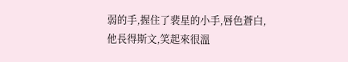弱的手,握住了裴星的小手,唇色蒼白,他長得斯文,笑起來很溫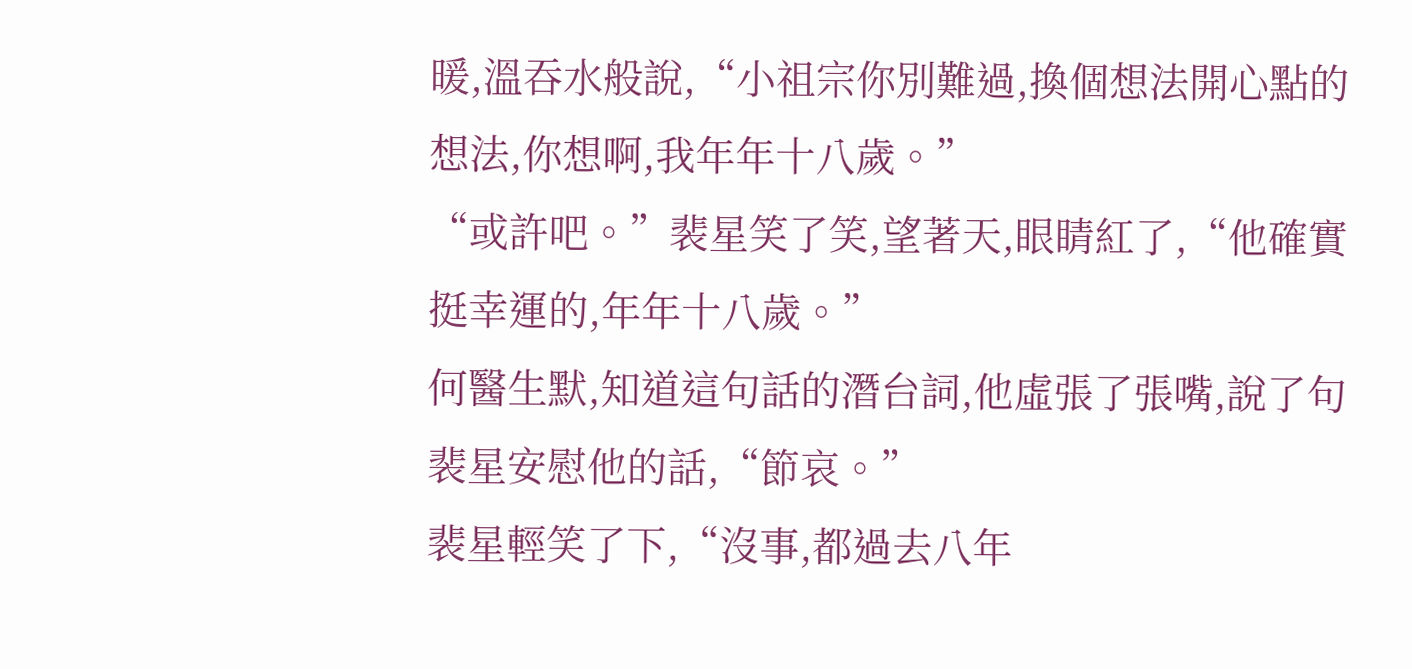暖,溫吞水般說,“小祖宗你別難過,換個想法開心點的想法,你想啊,我年年十八歲。”
“或許吧。”裴星笑了笑,望著天,眼睛紅了,“他確實挺幸運的,年年十八歲。”
何醫生默,知道這句話的潛台詞,他虛張了張嘴,說了句裴星安慰他的話,“節哀。”
裴星輕笑了下,“沒事,都過去八年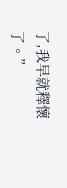了,我早就釋懷了。”